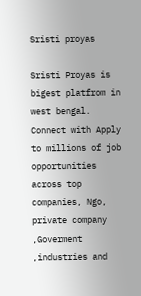Sristi proyas

Sristi Proyas is bigest platfrom in west bengal. Connect with Apply to millions of job opportunities across top companies, Ngo, private company ,Goverment ,industries and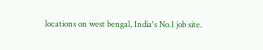locations on west bengal, India's No.1 job site.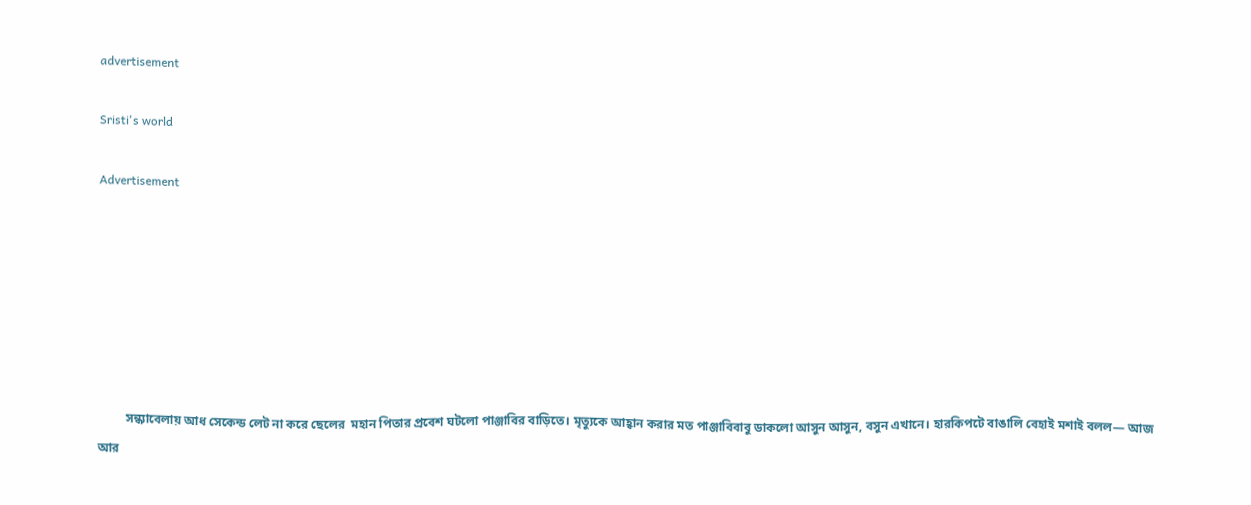advertisement

Sristi's world

Advertisement







         সন্ধ্যাবেলায় আধ সেকেন্ড লেট না করে ছেলের  মহান পিতার প্রবেশ ঘটলো পাঞ্জাবির বাড়িতে। মৃত্যুকে আহ্বান করার মত পাঞ্জাবিবাবু ডাকলো আসুন আসুন, বসুন এখানে। হারকিপটে বাঙালি বেহাই মশাই বলল— আজ আর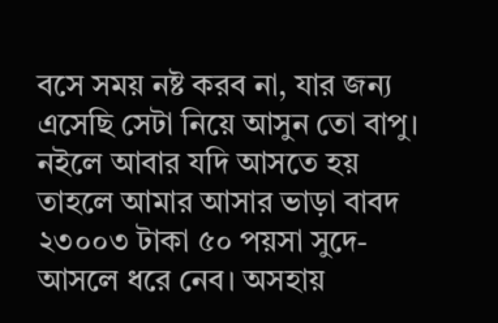বসে সময় নষ্ট করব না, যার জন্য এসেছি সেটা নিয়ে আসুন তো বাপু। নইলে আবার যদি আসতে হয় তাহলে আমার আসার ভাড়া বাবদ ২৩০০৩ টাকা ৫০ পয়সা সুদে-আসলে ধরে নেব। অসহায়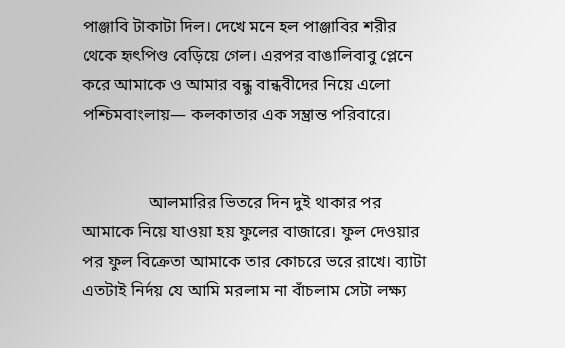পাঞ্জাবি টাকাটা দিল। দেখে মনে হল পাঞ্জাবির শরীর থেকে হৃৎপিণ্ড বেড়িয়ে গেল। এরপর বাঙালিবাবু প্লেনে করে আমাকে ও আমার বন্ধু বান্ধবীদের নিয়ে এলো পশ্চিমবাংলায়— কলকাতার এক সম্ভ্রান্ত পরিবারে।


                আলমারির ভিতরে দিন দুই থাকার পর আমাকে নিয়ে যাওয়া হয় ফুলের বাজারে। ফুল দেওয়ার পর ফুল বিক্রেতা আমাকে তার কোচরে ভরে রাখে। ব্যাটা এতটাই নির্দয় যে আমি মরলাম না বাঁচলাম সেটা লক্ষ্য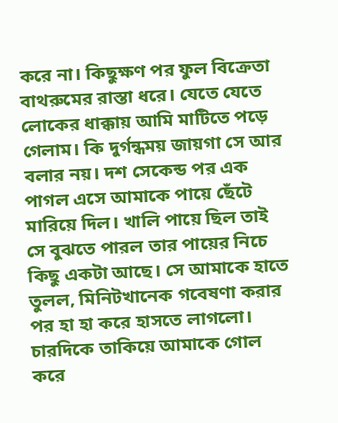করে না। কিছুক্ষণ পর ফুল বিক্রেতা বাথরুমের রাস্তা ধরে। যেতে যেতে লোকের ধাক্কায় আমি মাটিতে পড়ে গেলাম। কি দুর্গন্ধময় জায়গা সে আর বলার নয়। দশ সেকেন্ড পর এক পাগল এসে আমাকে পায়ে ছেঁটে মারিয়ে দিল। খালি পায়ে ছিল তাই সে বুঝতে পারল তার পায়ের নিচে কিছু একটা আছে। সে আমাকে হাতে তুলল, মিনিটখানেক গবেষণা করার পর হা হা করে হাসতে লাগলো। চারদিকে তাকিয়ে আমাকে গোল করে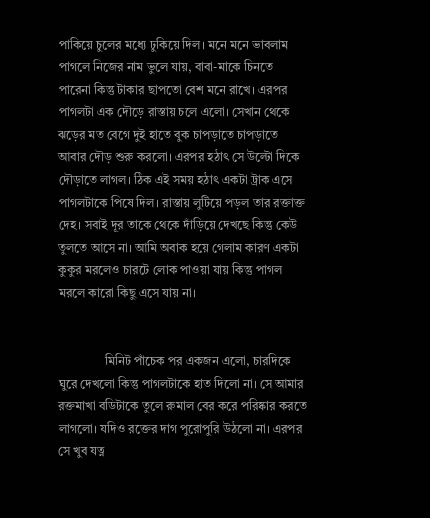পাকিয়ে চুলের মধ্যে ঢুকিয়ে দিল। মনে মনে ভাবলাম পাগলে নিজের নাম ভুলে যায়, বাবা-মাকে চিনতে পারেনা কিন্তু টাকার ছাপতো বেশ মনে রাখে। এরপর পাগলটা এক দৌড়ে রাস্তায় চলে এলো। সেখান থেকে ঝড়ের মত বেগে দুই হাতে বুক চাপড়াতে চাপড়াতে আবার দৌড় শুরু করলো। এরপর হঠাৎ সে উল্টো দিকে দৌড়াতে লাগল। ঠিক এই সময় হঠাৎ একটা ট্রাক এসে পাগলটাকে পিষে দিল। রাস্তায় লুটিয়ে পড়ল তার রক্তাক্ত দেহ। সবাই দূর তাকে থেকে দাঁড়িয়ে দেখছে কিন্তু কেউ তুলতে আসে না। আমি অবাক হয়ে গেলাম কারণ একটা কুকুর মরলেও চারটে লোক পাওয়া যায় কিন্তু পাগল মরলে কারো কিছু এসে যায় না।


               মিনিট পাঁচেক পর একজন এলো, চারদিকে ঘুরে দেখলো কিন্তু পাগলটাকে হাত দিলো না। সে আমার রক্তমাখা বডিটাকে তুলে রুমাল বের করে পরিষ্কার করতে লাগলো। যদিও রক্তের দাগ পুরোপুরি উঠলো না। এরপর সে খুব যত্ন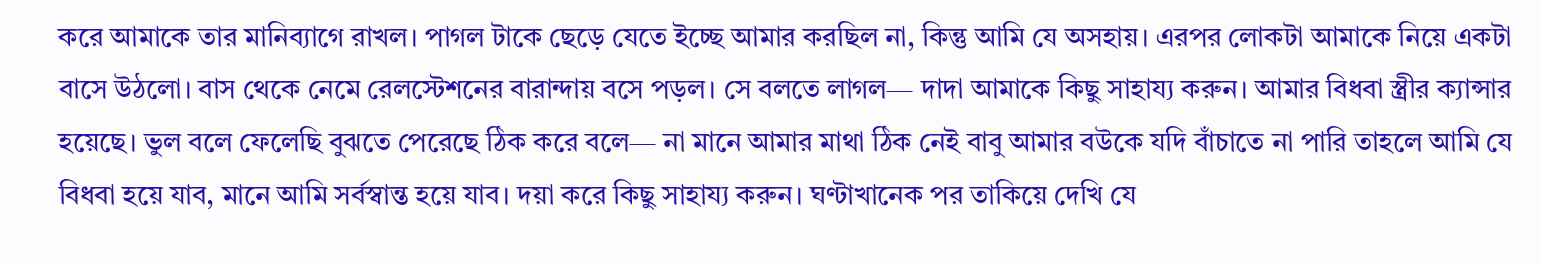করে আমাকে তার মানিব্যাগে রাখল। পাগল টাকে ছেড়ে যেতে ইচ্ছে আমার করছিল না, কিন্তু আমি যে অসহায়। এরপর লোকটা আমাকে নিয়ে একটা বাসে উঠলো। বাস থেকে নেমে রেলস্টেশনের বারান্দায় বসে পড়ল। সে বলতে লাগল— দাদা আমাকে কিছু সাহায্য করুন। আমার বিধবা স্ত্রীর ক্যান্সার হয়েছে। ভুল বলে ফেলেছি বুঝতে পেরেছে ঠিক করে বলে— না মানে আমার মাথা ঠিক নেই বাবু আমার বউকে যদি বাঁচাতে না পারি তাহলে আমি যে বিধবা হয়ে যাব, মানে আমি সর্বস্বান্ত হয়ে যাব। দয়া করে কিছু সাহায্য করুন। ঘণ্টাখানেক পর তাকিয়ে দেখি যে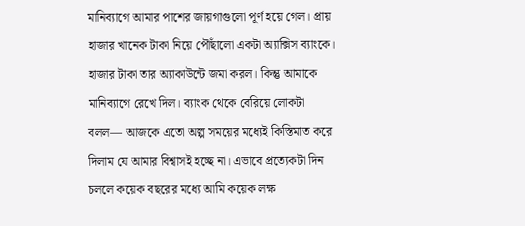মানিব্যাগে আমার পাশের জায়গাগুলো পূর্ণ হয়ে গেল। প্রায় হাজার খানেক টাকা নিয়ে পৌঁছালো একটা অ্যাক্সিস ব্যাংকে। হাজার টাকা তার অ্যাকাউন্টে জমা করল। কিন্তু আমাকে মানিব্যাগে রেখে দিল। ব্যাংক থেকে বেরিয়ে লোকটা বলল— আজকে এতো অল্প সময়ের মধ্যেই কিস্তিমাত করে দিলাম যে আমার বিশ্বাসই হচ্ছে না। এভাবে প্রত্যেকটা দিন চললে কয়েক বছরের মধ্যে আমি কয়েক লক্ষ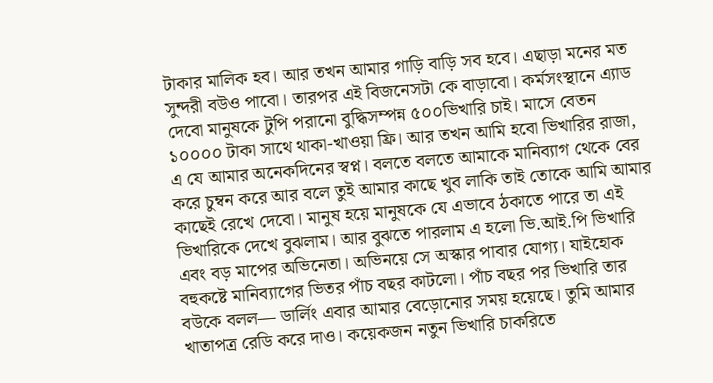টাকার মালিক হব। আর তখন আমার গাড়ি বাড়ি সব হবে। এছাড়া মনের মত সুন্দরী বউও পাবো। তারপর এই বিজনেসটা কে বাড়াবো। কর্মসংস্থানে এ্যাড দেবো মানুষকে টুপি পরানো বুদ্ধিসম্পন্ন ৫০০ভিখারি চাই। মাসে বেতন ১০০০০ টাকা সাথে থাকা-খাওয়া ফ্রি। আর তখন আমি হবো ভিখারির রাজা, এ যে আমার অনেকদিনের স্বপ্ন। বলতে বলতে আমাকে মানিব্যাগ থেকে বের করে চুম্বন করে আর বলে তুই আমার কাছে খুব লাকি তাই তোকে আমি আমার কাছেই রেখে দেবো। মানুষ হয়ে মানুষকে যে এভাবে ঠকাতে পারে তা এই ভিখারিকে দেখে বুঝলাম। আর বুঝতে পারলাম এ হলো ভি.আই.পি ভিখারি এবং বড় মাপের অভিনেতা। অভিনয়ে সে অস্কার পাবার যোগ্য। যাইহোক বহুকষ্টে মানিব্যাগের ভিতর পাঁচ বছর কাটলো। পাঁচ বছর পর ভিখারি তার বউকে বলল— ডার্লিং এবার আমার বেড়োনোর সময় হয়েছে। তুমি আমার খাতাপত্র রেডি করে দাও। কয়েকজন নতুন ভিখারি চাকরিতে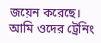জয়েন করেছে। আমি ওদের ট্রেনিং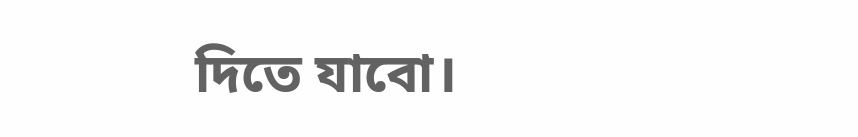দিতে যাবো।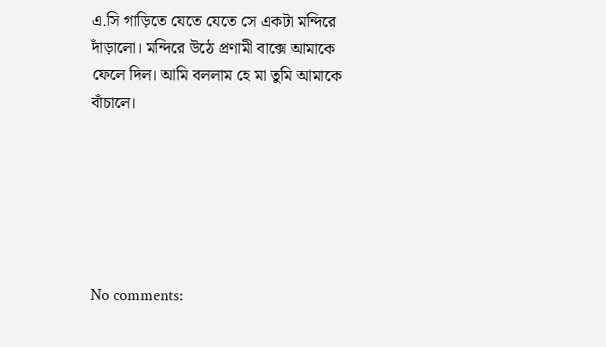এ.সি গাড়িতে যেতে যেতে সে একটা মন্দিরে দাঁড়ালো। মন্দিরে উঠে প্রণামী বাক্সে আমাকে ফেলে দিল। আমি বললাম হে মা তুমি আমাকে বাঁচালে।






No comments: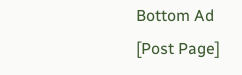Bottom Ad [Post Page]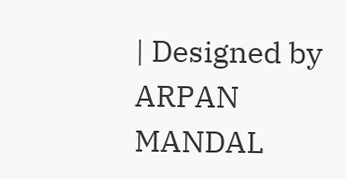| Designed by ARPAN MANDAL